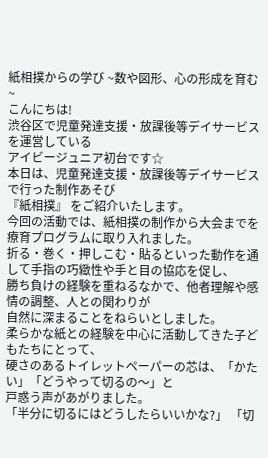紙相撲からの学び ~数や図形、心の形成を育む~
こんにちは!
渋谷区で児童発達支援・放課後等デイサービスを運営している
アイビージュニア初台です☆
本日は、児童発達支援・放課後等デイサービスで行った制作あそび
『紙相撲』 をご紹介いたします。
今回の活動では、紙相撲の制作から大会までを療育プログラムに取り入れました。
折る・巻く・押しこむ・貼るといった動作を通して手指の巧緻性や手と目の協応を促し、
勝ち負けの経験を重ねるなかで、他者理解や感情の調整、人との関わりが
自然に深まることをねらいとしました。
柔らかな紙との経験を中心に活動してきた子どもたちにとって、
硬さのあるトイレットペーパーの芯は、「かたい」「どうやって切るの〜」と
戸惑う声があがりました。
「半分に切るにはどうしたらいいかな?」 「切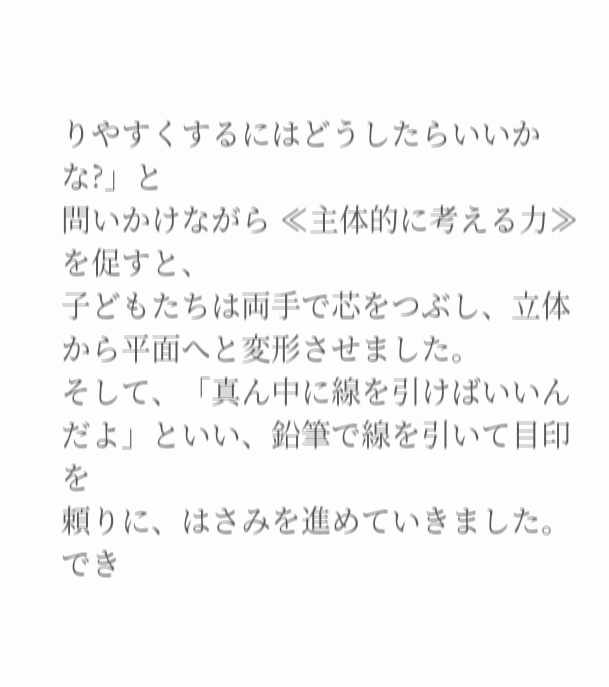りやすくするにはどうしたらいいかな?」と
問いかけながら ≪主体的に考える力≫ を促すと、
子どもたちは両手で芯をつぶし、立体から平面へと変形させました。
そして、「真ん中に線を引けばいいんだよ」といい、鉛筆で線を引いて目印を
頼りに、はさみを進めていきました。
でき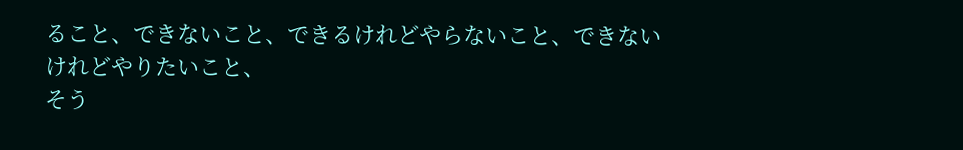ること、できないこと、できるけれどやらないこと、できないけれどやりたいこと、
そう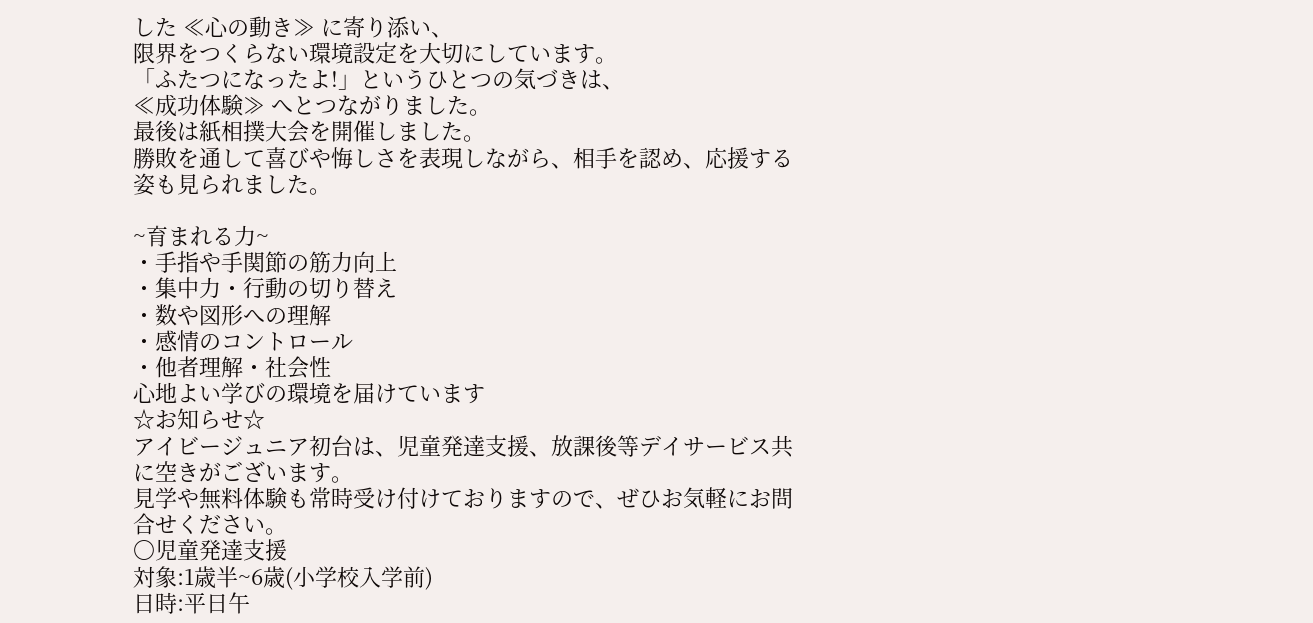した ≪心の動き≫ に寄り添い、
限界をつくらない環境設定を大切にしています。
「ふたつになったよ!」というひとつの気づきは、
≪成功体験≫ へとつながりました。
最後は紙相撲大会を開催しました。
勝敗を通して喜びや悔しさを表現しながら、相手を認め、応援する姿も見られました。

~育まれる力~
・手指や手関節の筋力向上
・集中力・行動の切り替え
・数や図形への理解
・感情のコントロール
・他者理解・社会性
心地よい学びの環境を届けています
☆お知らせ☆
アイビージュニア初台は、児童発達支援、放課後等デイサービス共に空きがございます。
見学や無料体験も常時受け付けておりますので、ぜひお気軽にお問合せください。
〇児童発達支援
対象:1歳半~6歳(小学校入学前)
日時:平日午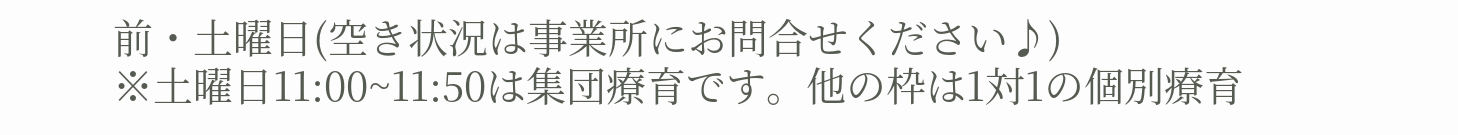前・土曜日(空き状況は事業所にお問合せください♪)
※土曜日11:00~11:50は集団療育です。他の枠は1対1の個別療育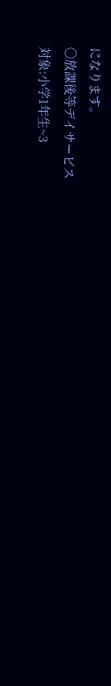になります。
〇放課後等デイサービス
対象:小学1年生~3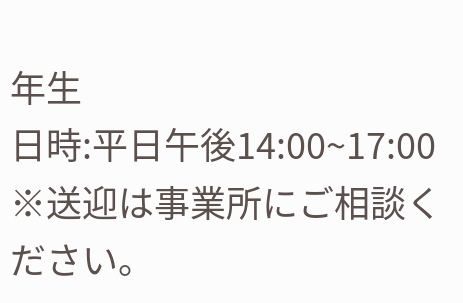年生
日時:平日午後14:00~17:00
※送迎は事業所にご相談ください。